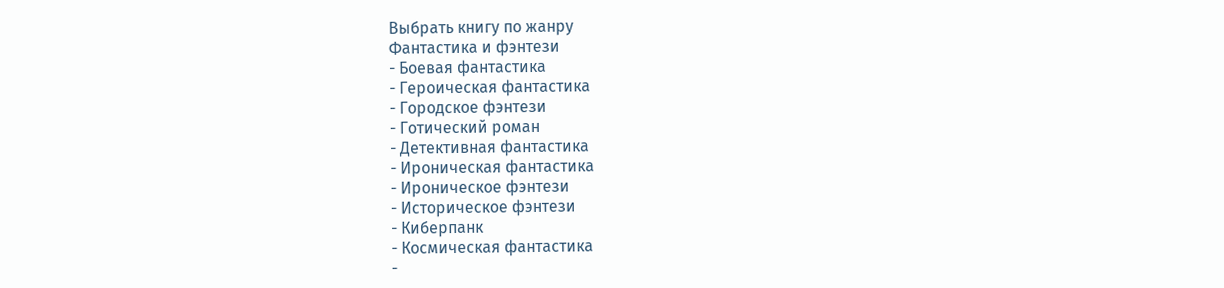Выбрать книгу по жанру
Фантастика и фэнтези
- Боевая фантастика
- Героическая фантастика
- Городское фэнтези
- Готический роман
- Детективная фантастика
- Ироническая фантастика
- Ироническое фэнтези
- Историческое фэнтези
- Киберпанк
- Космическая фантастика
-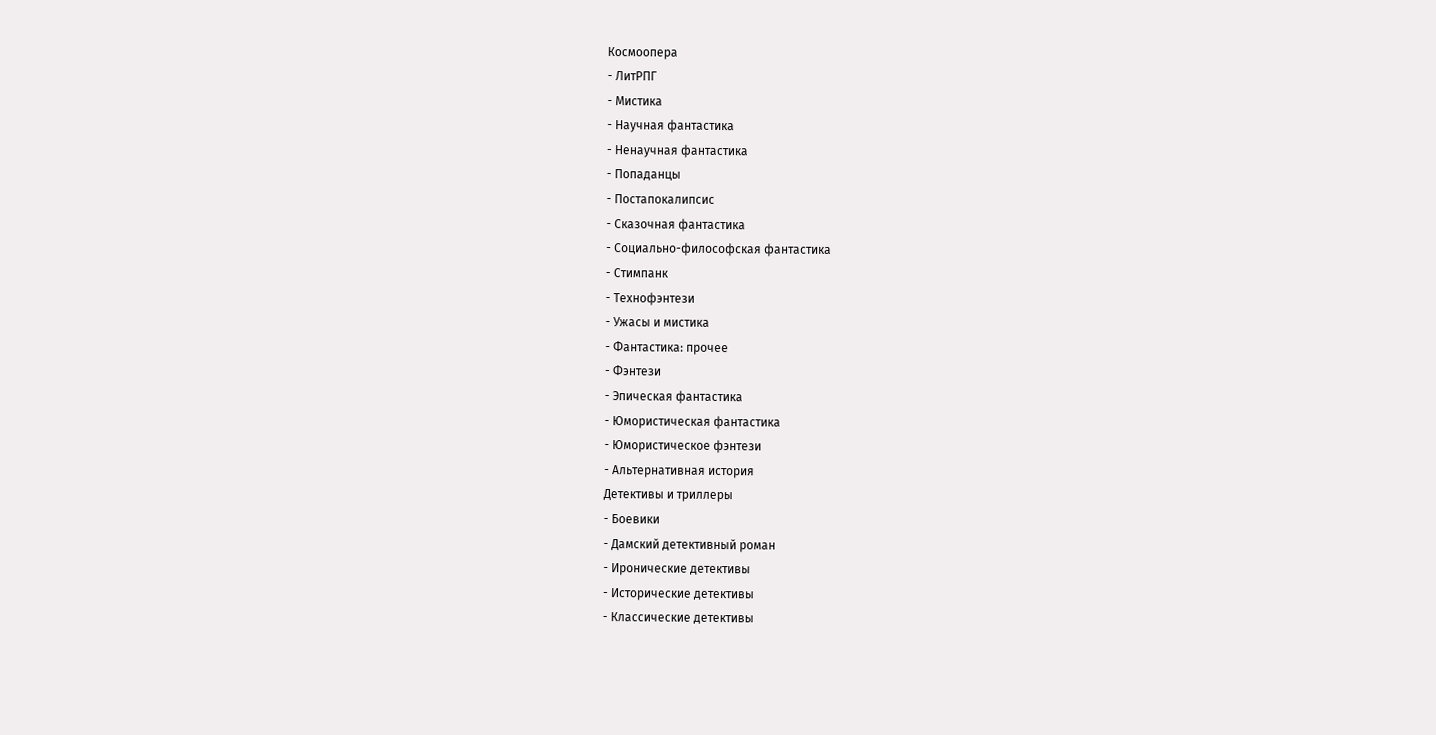Космоопера
- ЛитРПГ
- Мистика
- Научная фантастика
- Ненаучная фантастика
- Попаданцы
- Постапокалипсис
- Сказочная фантастика
- Социально-философская фантастика
- Стимпанк
- Технофэнтези
- Ужасы и мистика
- Фантастика: прочее
- Фэнтези
- Эпическая фантастика
- Юмористическая фантастика
- Юмористическое фэнтези
- Альтернативная история
Детективы и триллеры
- Боевики
- Дамский детективный роман
- Иронические детективы
- Исторические детективы
- Классические детективы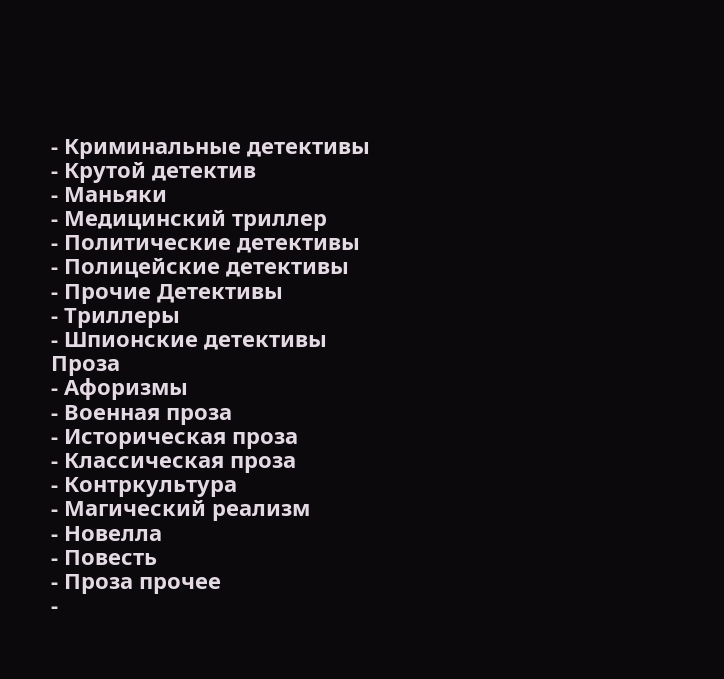- Криминальные детективы
- Крутой детектив
- Маньяки
- Медицинский триллер
- Политические детективы
- Полицейские детективы
- Прочие Детективы
- Триллеры
- Шпионские детективы
Проза
- Афоризмы
- Военная проза
- Историческая проза
- Классическая проза
- Контркультура
- Магический реализм
- Новелла
- Повесть
- Проза прочее
-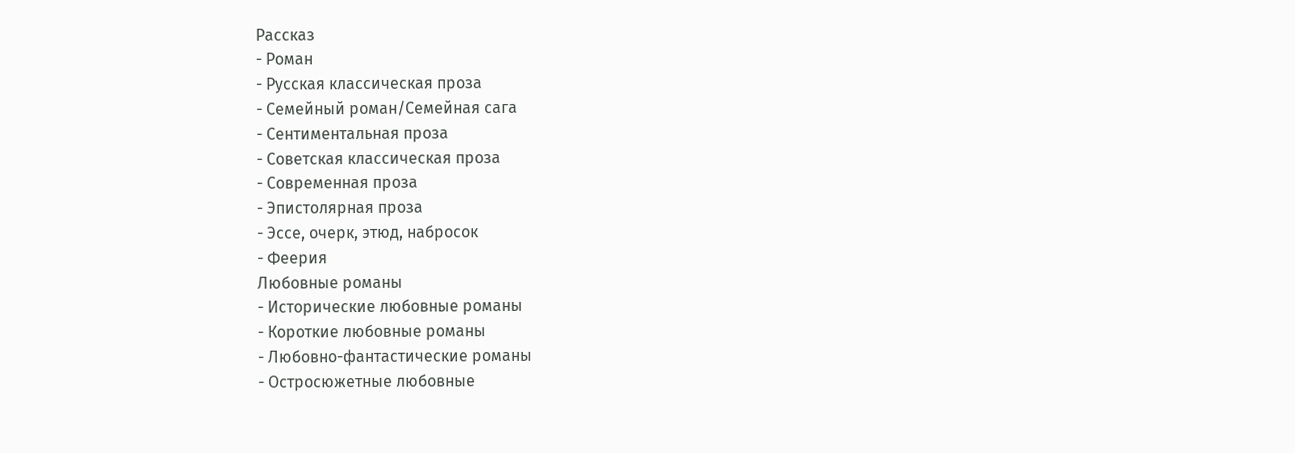Рассказ
- Роман
- Русская классическая проза
- Семейный роман/Семейная сага
- Сентиментальная проза
- Советская классическая проза
- Современная проза
- Эпистолярная проза
- Эссе, очерк, этюд, набросок
- Феерия
Любовные романы
- Исторические любовные романы
- Короткие любовные романы
- Любовно-фантастические романы
- Остросюжетные любовные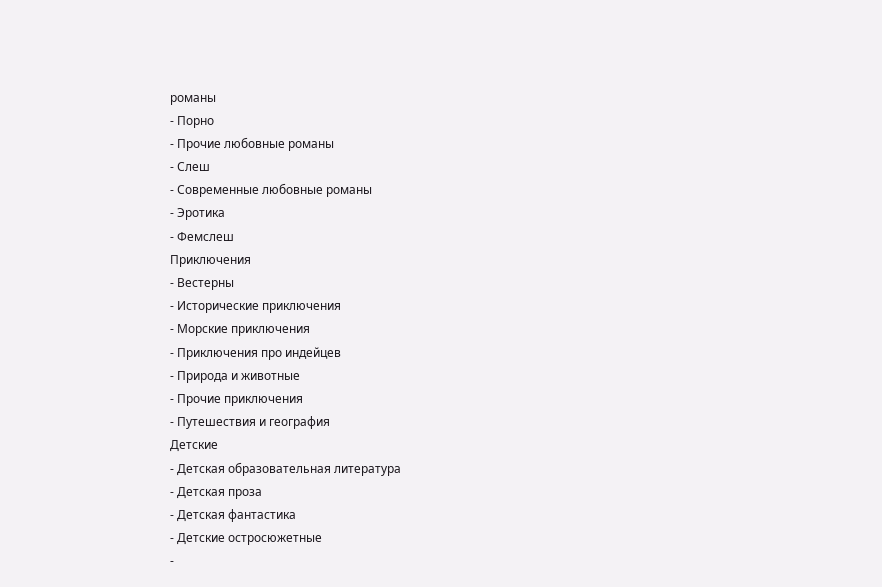романы
- Порно
- Прочие любовные романы
- Слеш
- Современные любовные романы
- Эротика
- Фемслеш
Приключения
- Вестерны
- Исторические приключения
- Морские приключения
- Приключения про индейцев
- Природа и животные
- Прочие приключения
- Путешествия и география
Детские
- Детская образовательная литература
- Детская проза
- Детская фантастика
- Детские остросюжетные
-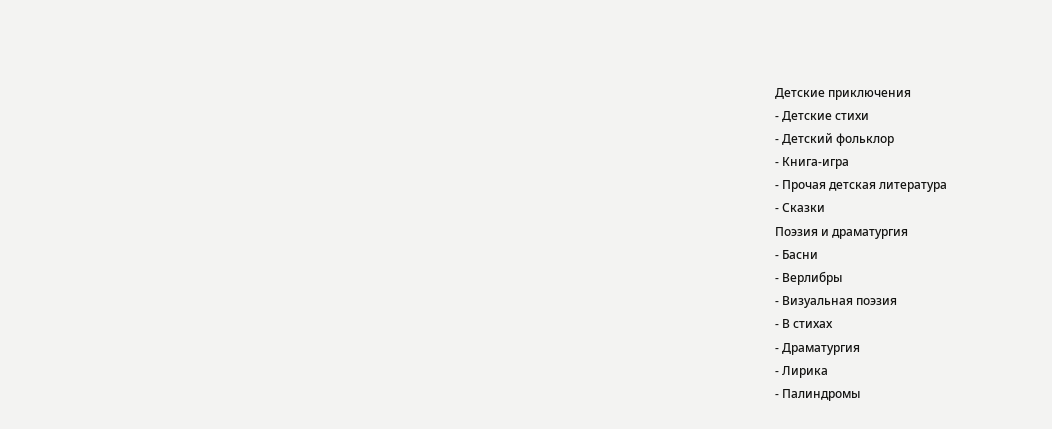Детские приключения
- Детские стихи
- Детский фольклор
- Книга-игра
- Прочая детская литература
- Сказки
Поэзия и драматургия
- Басни
- Верлибры
- Визуальная поэзия
- В стихах
- Драматургия
- Лирика
- Палиндромы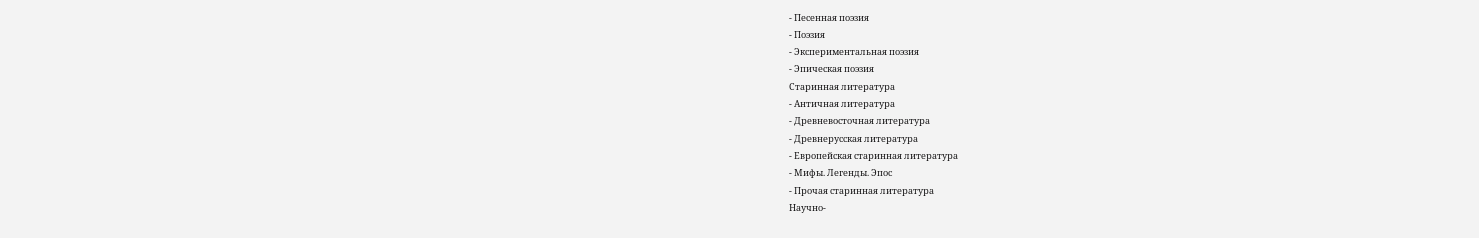- Песенная поэзия
- Поэзия
- Экспериментальная поэзия
- Эпическая поэзия
Старинная литература
- Античная литература
- Древневосточная литература
- Древнерусская литература
- Европейская старинная литература
- Мифы. Легенды. Эпос
- Прочая старинная литература
Научно-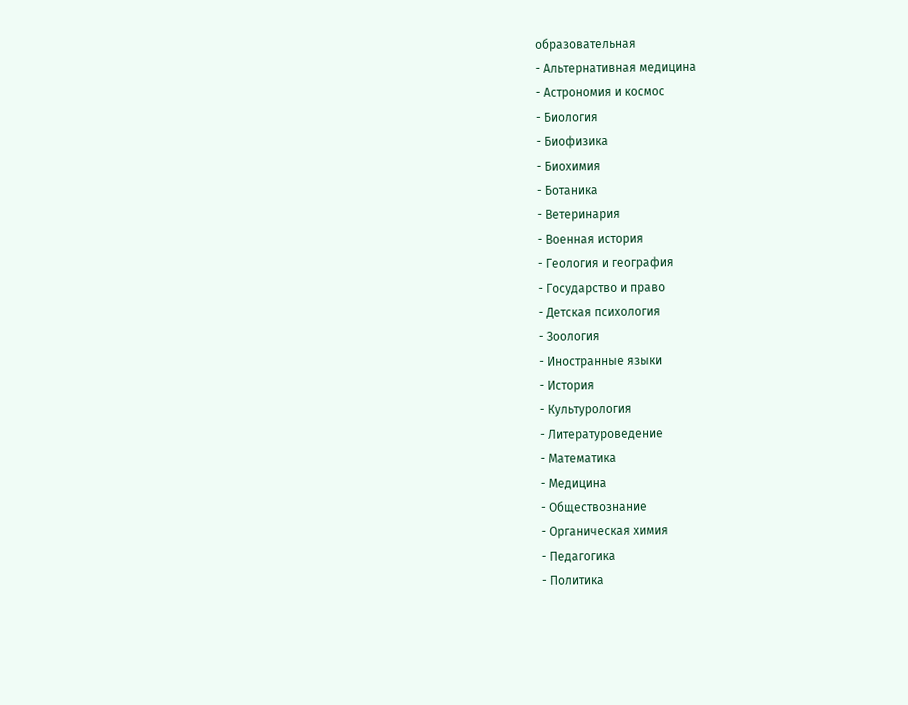образовательная
- Альтернативная медицина
- Астрономия и космос
- Биология
- Биофизика
- Биохимия
- Ботаника
- Ветеринария
- Военная история
- Геология и география
- Государство и право
- Детская психология
- Зоология
- Иностранные языки
- История
- Культурология
- Литературоведение
- Математика
- Медицина
- Обществознание
- Органическая химия
- Педагогика
- Политика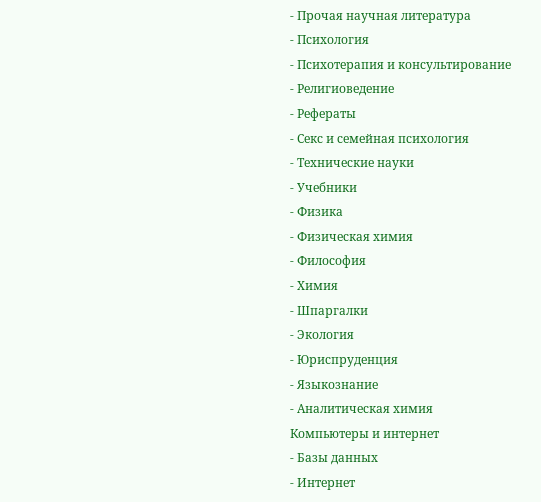- Прочая научная литература
- Психология
- Психотерапия и консультирование
- Религиоведение
- Рефераты
- Секс и семейная психология
- Технические науки
- Учебники
- Физика
- Физическая химия
- Философия
- Химия
- Шпаргалки
- Экология
- Юриспруденция
- Языкознание
- Аналитическая химия
Компьютеры и интернет
- Базы данных
- Интернет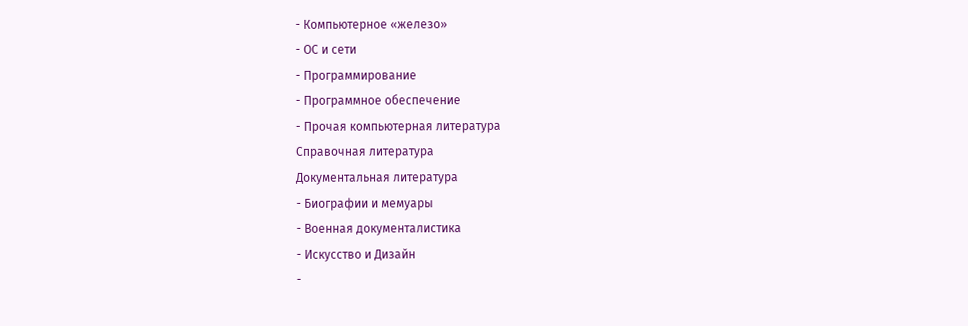- Компьютерное «железо»
- ОС и сети
- Программирование
- Программное обеспечение
- Прочая компьютерная литература
Справочная литература
Документальная литература
- Биографии и мемуары
- Военная документалистика
- Искусство и Дизайн
-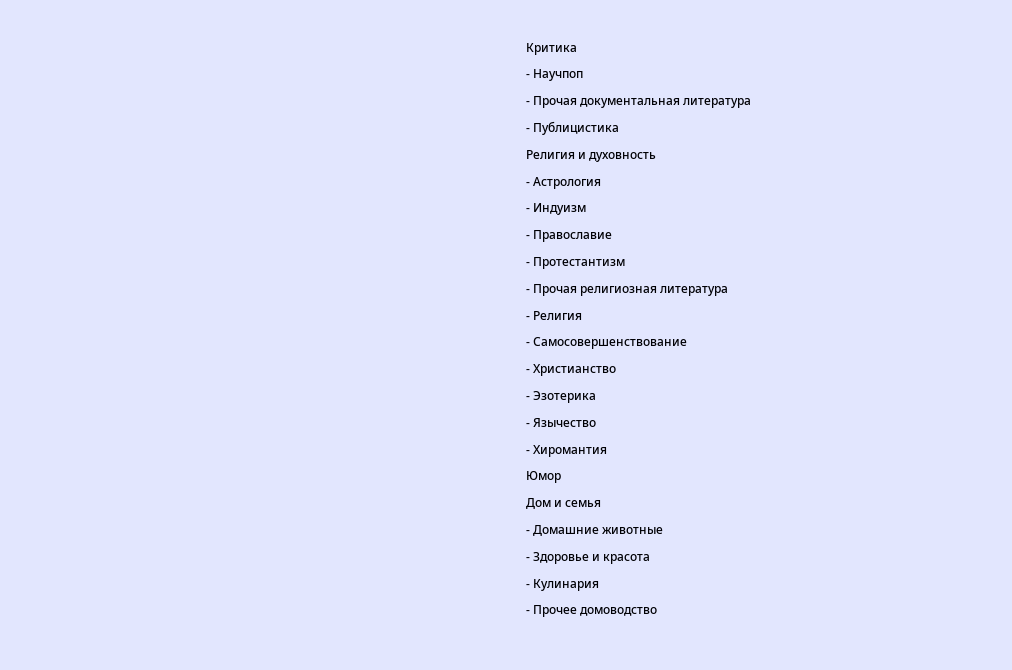Критика
- Научпоп
- Прочая документальная литература
- Публицистика
Религия и духовность
- Астрология
- Индуизм
- Православие
- Протестантизм
- Прочая религиозная литература
- Религия
- Самосовершенствование
- Христианство
- Эзотерика
- Язычество
- Хиромантия
Юмор
Дом и семья
- Домашние животные
- Здоровье и красота
- Кулинария
- Прочее домоводство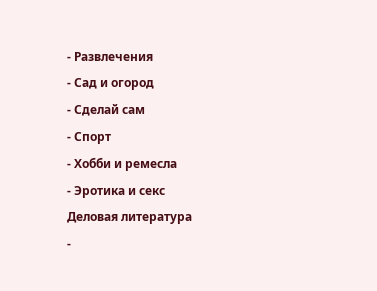- Развлечения
- Сад и огород
- Сделай сам
- Спорт
- Хобби и ремесла
- Эротика и секс
Деловая литература
-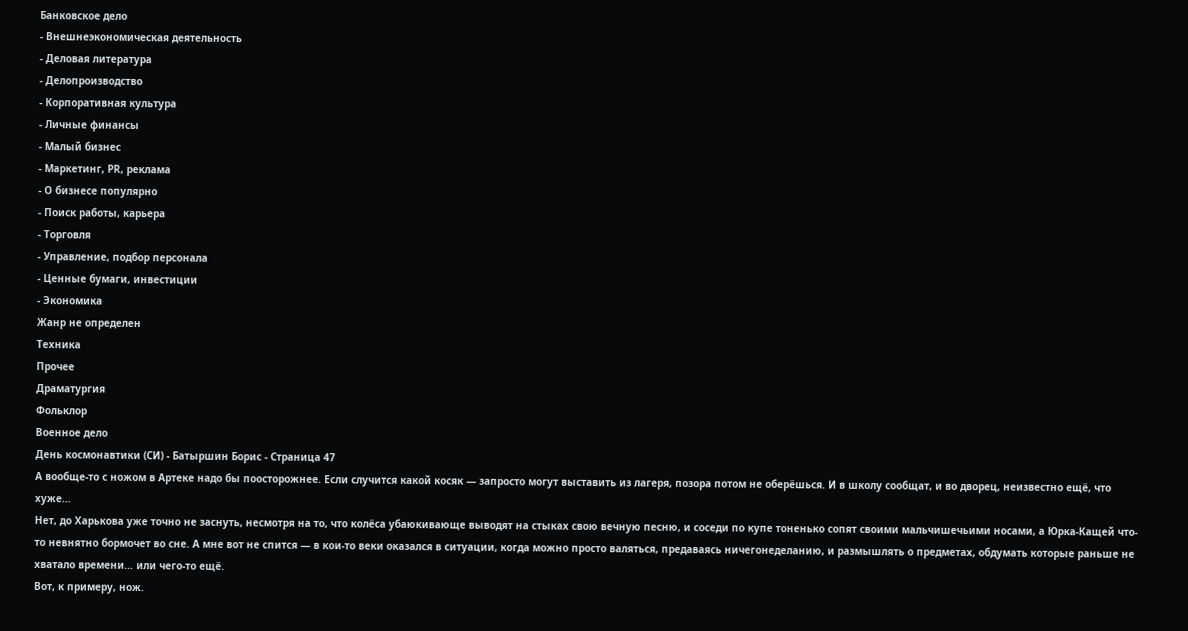Банковское дело
- Внешнеэкономическая деятельность
- Деловая литература
- Делопроизводство
- Корпоративная культура
- Личные финансы
- Малый бизнес
- Маркетинг, PR, реклама
- О бизнесе популярно
- Поиск работы, карьера
- Торговля
- Управление, подбор персонала
- Ценные бумаги, инвестиции
- Экономика
Жанр не определен
Техника
Прочее
Драматургия
Фольклор
Военное дело
День космонавтики (СИ) - Батыршин Борис - Страница 47
А вообще-то с ножом в Артеке надо бы поосторожнее. Если случится какой косяк — запросто могут выставить из лагеря, позора потом не оберёшься. И в школу сообщат, и во дворец, неизвестно ещё, что хуже…
Нет, до Харькова уже точно не заснуть, несмотря на то, что колёса убаюкивающе выводят на стыках свою вечную песню, и соседи по купе тоненько сопят своими мальчишечьими носами, а Юрка-Кащей что-то невнятно бормочет во сне. А мне вот не спится — в кои-то веки оказался в ситуации, когда можно просто валяться, предаваясь ничегонеделанию, и размышлять о предметах, обдумать которые раньше не хватало времени… или чего-то ещё.
Вот, к примеру, нож.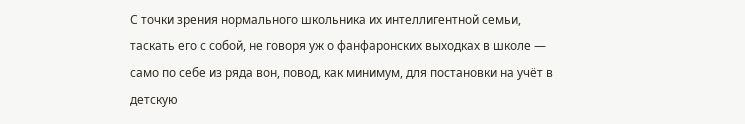С точки зрения нормального школьника их интеллигентной семьи, таскать его с собой, не говоря уж о фанфаронских выходках в школе — само по себе из ряда вон, повод, как минимум, для постановки на учёт в детскую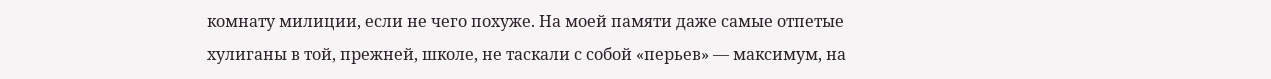комнату милиции, если не чего похуже. На моей памяти даже самые отпетые хулиганы в той, прежней, школе, не таскали с собой «перьев» — максимум, на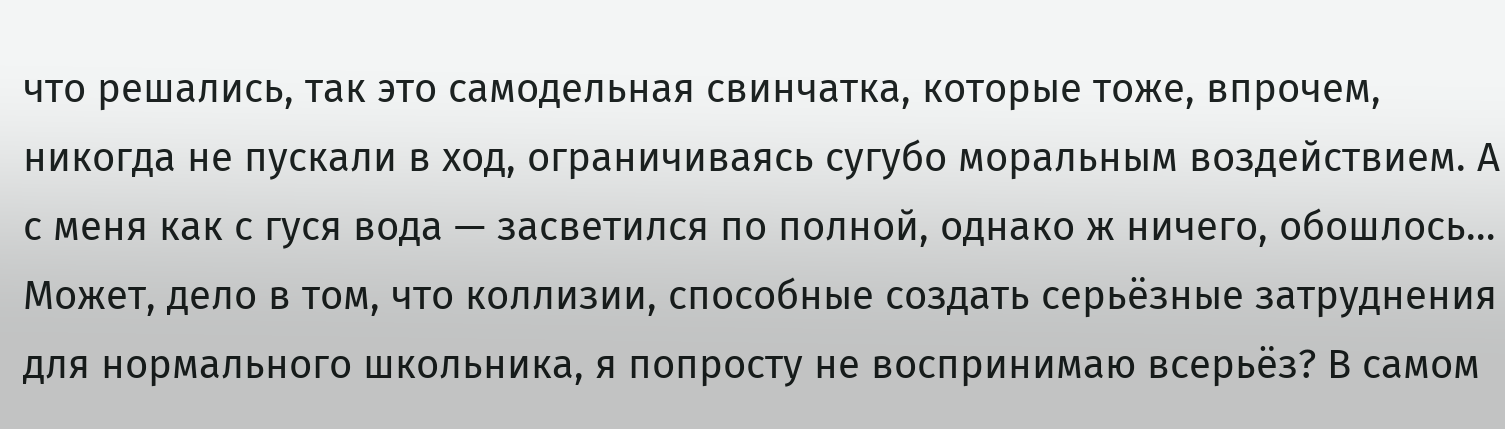что решались, так это самодельная свинчатка, которые тоже, впрочем, никогда не пускали в ход, ограничиваясь сугубо моральным воздействием. А с меня как с гуся вода — засветился по полной, однако ж ничего, обошлось…
Может, дело в том, что коллизии, способные создать серьёзные затруднения для нормального школьника, я попросту не воспринимаю всерьёз? В самом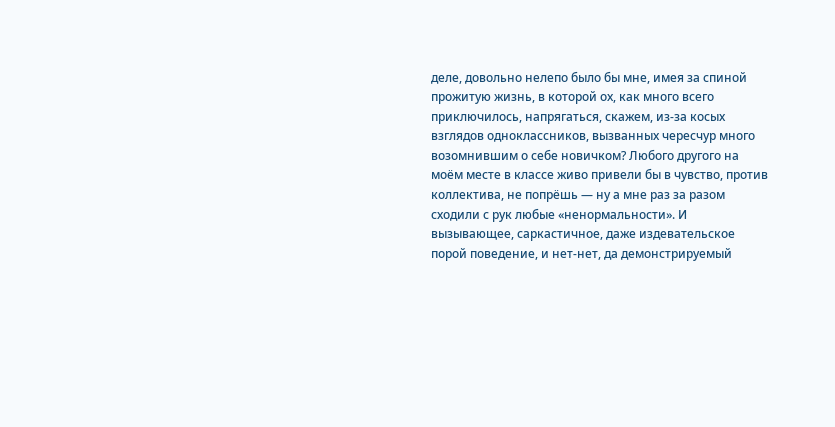деле, довольно нелепо было бы мне, имея за спиной прожитую жизнь, в которой ох, как много всего приключилось, напрягаться, скажем, из-за косых взглядов одноклассников, вызванных чересчур много возомнившим о себе новичком? Любого другого на моём месте в классе живо привели бы в чувство, против коллектива, не попрёшь — ну а мне раз за разом сходили с рук любые «ненормальности». И вызывающее, саркастичное, даже издевательское порой поведение, и нет-нет, да демонстрируемый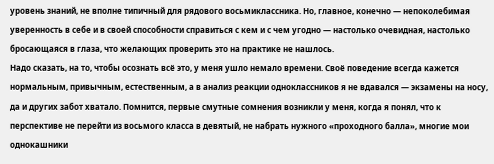уровень знаний, не вполне типичный для рядового восьмиклассника. Но, главное, конечно — непоколебимая уверенность в себе и в своей способности справиться с кем и с чем угодно — настолько очевидная, настолько бросающаяся в глаза, что желающих проверить это на практике не нашлось.
Надо сказать, на то, чтобы осознать всё это, у меня ушло немало времени. Своё поведение всегда кажется нормальным, привычным, естественным, а в анализ реакции одноклассников я не вдавался — экзамены на носу, да и других забот хватало. Помнится, первые смутные сомнения возникли у меня, когда я понял, что к перспективе не перейти из восьмого класса в девятый, не набрать нужного «проходного балла», многие мои однокашники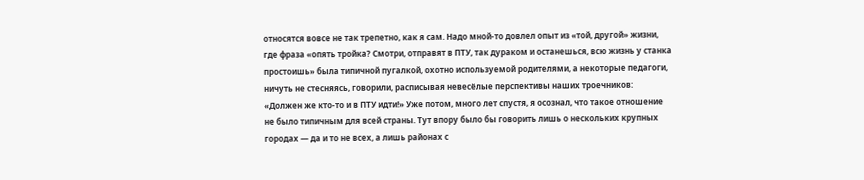относятся вовсе не так трепетно, как я сам. Надо мной-то довлел опыт из «той, другой» жизни, где фраза «опять тройка? Смотри, отправят в ПТУ, так дураком и останешься, всю жизнь у станка простоишь» была типичной пугалкой, охотно используемой родителями, а некоторые педагоги, ничуть не стесняясь, говорили, расписывая невесёлые перспективы наших троечников: «Должен же кто-то и в ПТУ идти!» Уже потом, много лет спустя, я осознал, что такое отношение не было типичным для всей страны. Тут впору было бы говорить лишь о нескольких крупных городах — да и то не всех, а лишь районах с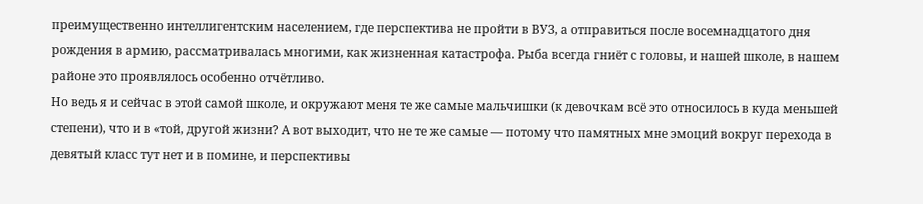преимущественно интеллигентским населением, где перспектива не пройти в ВУЗ, а отправиться после восемнадцатого дня рождения в армию, рассматривалась многими, как жизненная катастрофа. Рыба всегда гниёт с головы, и нашей школе, в нашем районе это проявлялось особенно отчётливо.
Но ведь я и сейчас в этой самой школе, и окружают меня те же самые мальчишки (к девочкам всё это относилось в куда меньшей степени), что и в «той, другой жизни? А вот выходит, что не те же самые — потому что памятных мне эмоций вокруг перехода в девятый класс тут нет и в помине, и перспективы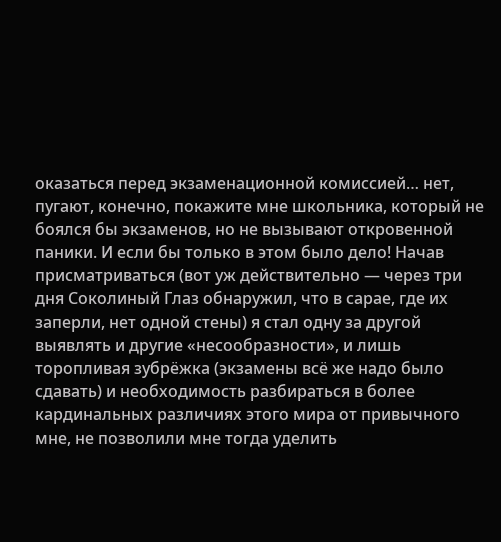оказаться перед экзаменационной комиссией… нет, пугают, конечно, покажите мне школьника, который не боялся бы экзаменов, но не вызывают откровенной паники. И если бы только в этом было дело! Начав присматриваться (вот уж действительно — через три дня Соколиный Глаз обнаружил, что в сарае, где их заперли, нет одной стены) я стал одну за другой выявлять и другие «несообразности», и лишь торопливая зубрёжка (экзамены всё же надо было сдавать) и необходимость разбираться в более кардинальных различиях этого мира от привычного мне, не позволили мне тогда уделить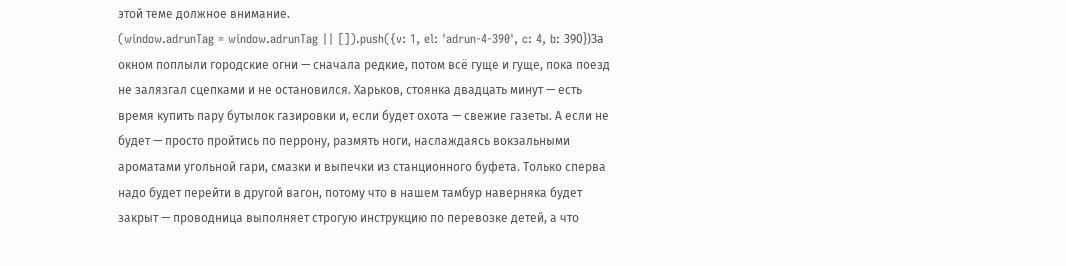этой теме должное внимание.
(window.adrunTag = window.adrunTag || []).push({v: 1, el: 'adrun-4-390', c: 4, b: 390})За окном поплыли городские огни — сначала редкие, потом всё гуще и гуще, пока поезд не залязгал сцепками и не остановился. Харьков, стоянка двадцать минут — есть время купить пару бутылок газировки и, если будет охота — свежие газеты. А если не будет — просто пройтись по перрону, размять ноги, наслаждаясь вокзальными ароматами угольной гари, смазки и выпечки из станционного буфета. Только сперва надо будет перейти в другой вагон, потому что в нашем тамбур наверняка будет закрыт — проводница выполняет строгую инструкцию по перевозке детей, а что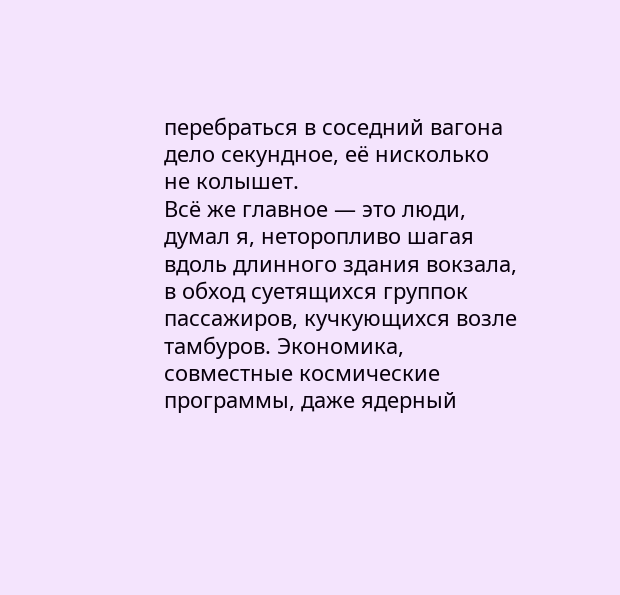перебраться в соседний вагона дело секундное, её нисколько не колышет.
Всё же главное — это люди, думал я, неторопливо шагая вдоль длинного здания вокзала, в обход суетящихся группок пассажиров, кучкующихся возле тамбуров. Экономика, совместные космические программы, даже ядерный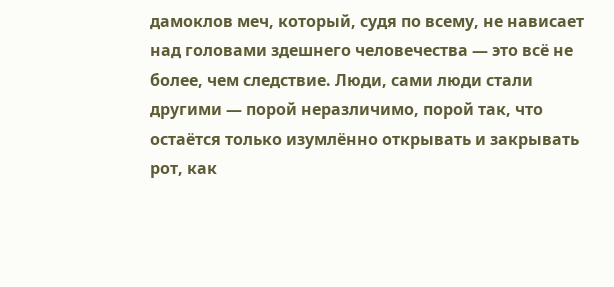дамоклов меч, который, судя по всему, не нависает над головами здешнего человечества — это всё не более, чем следствие. Люди, сами люди стали другими — порой неразличимо, порой так, что остаётся только изумлённо открывать и закрывать рот, как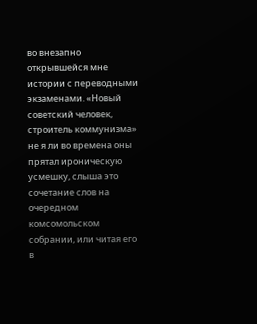во внезапно открывшейся мне истории с переводными экзаменами. «Новый советский человек, строитель коммунизма» не я ли во времена оны прятал ироническую усмешку, слыша это сочетание слов на очередном комсомольском собрании, или читая его в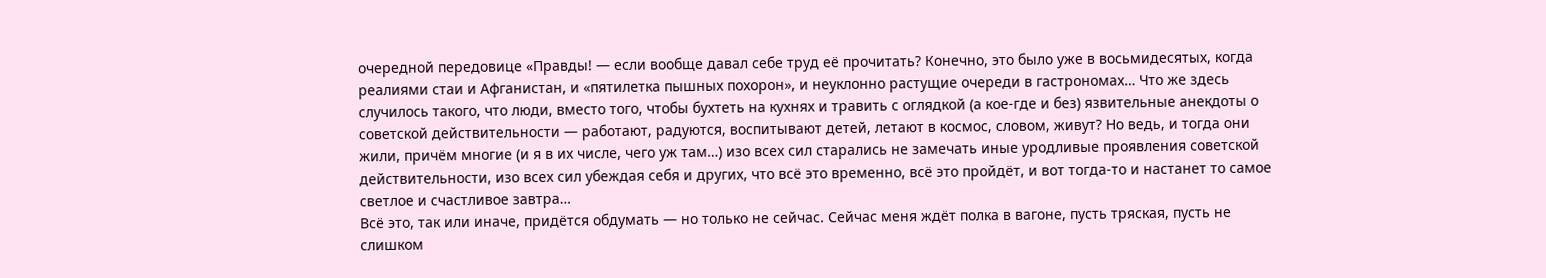очередной передовице «Правды! — если вообще давал себе труд её прочитать? Конечно, это было уже в восьмидесятых, когда реалиями стаи и Афганистан, и «пятилетка пышных похорон», и неуклонно растущие очереди в гастрономах… Что же здесь случилось такого, что люди, вместо того, чтобы бухтеть на кухнях и травить с оглядкой (а кое-где и без) язвительные анекдоты о советской действительности — работают, радуются, воспитывают детей, летают в космос, словом, живут? Но ведь, и тогда они жили, причём многие (и я в их числе, чего уж там…) изо всех сил старались не замечать иные уродливые проявления советской действительности, изо всех сил убеждая себя и других, что всё это временно, всё это пройдёт, и вот тогда-то и настанет то самое светлое и счастливое завтра…
Всё это, так или иначе, придётся обдумать — но только не сейчас. Сейчас меня ждёт полка в вагоне, пусть тряская, пусть не слишком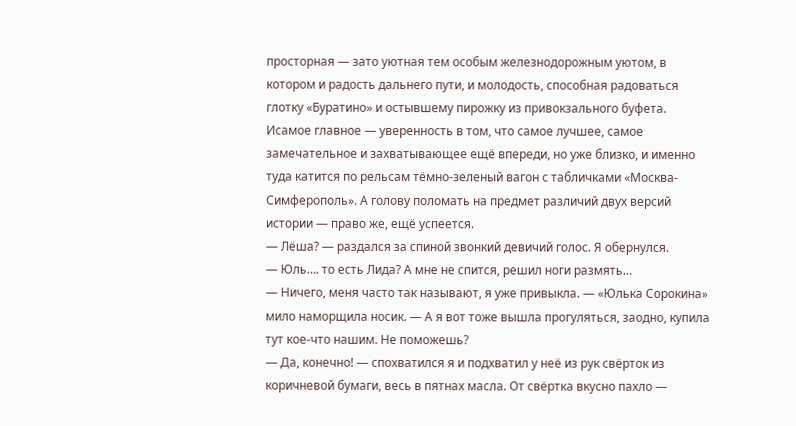просторная — зато уютная тем особым железнодорожным уютом, в котором и радость дальнего пути, и молодость, способная радоваться глотку «Буратино» и остывшему пирожку из привокзального буфета. Исамое главное — уверенность в том, что самое лучшее, самое замечательное и захватывающее ещё впереди, но уже близко, и именно туда катится по рельсам тёмно-зеленый вагон с табличками «Москва-Симферополь». А голову поломать на предмет различий двух версий истории — право же, ещё успеется.
— Лёша? — раздался за спиной звонкий девичий голос. Я обернулся.
— Юль…. то есть Лида? А мне не спится, решил ноги размять…
— Ничего, меня часто так называют, я уже привыкла. — «Юлька Сорокина» мило наморщила носик. — А я вот тоже вышла прогуляться, заодно, купила тут кое-что нашим. Не поможешь?
— Да, конечно! — спохватился я и подхватил у неё из рук свёрток из коричневой бумаги, весь в пятнах масла. От свёртка вкусно пахло —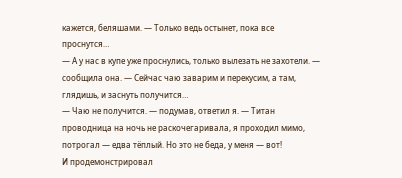кажется, беляшами. — Только ведь остынет, пока все проснутся…
— А у нас в купе уже проснулись, только вылезать не захотели. — сообщила она. — Сейчас чаю заварим и перекусим, а там, глядишь, и заснуть получится…
— Чаю не получится. — подумав, ответил я. — Титан проводница на ночь не раскочегаривала, я проходил мимо, потрогал — едва тёплый. Но это не беда, у меня — вот!
И продемонстрировал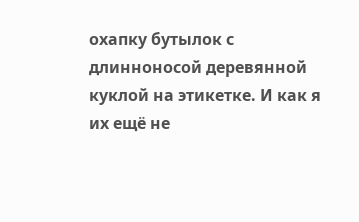охапку бутылок с длинноносой деревянной куклой на этикетке. И как я их ещё не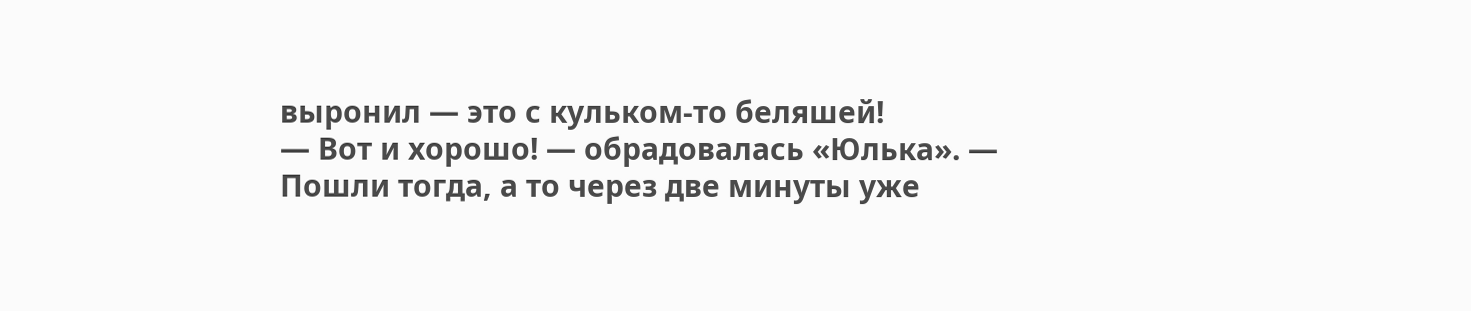выронил — это с кульком-то беляшей!
— Вот и хорошо! — обрадовалась «Юлька». — Пошли тогда, а то через две минуты уже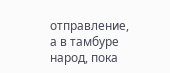отправление, а в тамбуре народ, пока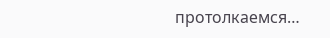протолкаемся…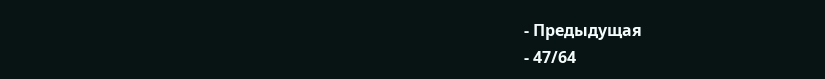- Предыдущая
- 47/64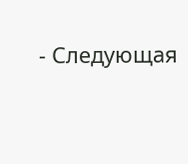- Следующая